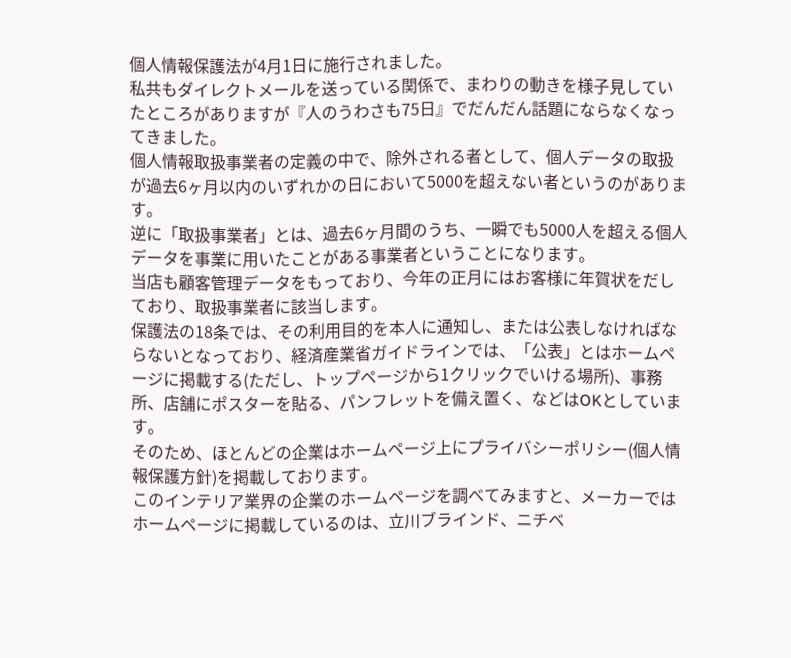個人情報保護法が4月1日に施行されました。
私共もダイレクトメールを送っている関係で、まわりの動きを様子見していたところがありますが『人のうわさも75日』でだんだん話題にならなくなってきました。
個人情報取扱事業者の定義の中で、除外される者として、個人データの取扱が過去6ヶ月以内のいずれかの日において5000を超えない者というのがあります。
逆に「取扱事業者」とは、過去6ヶ月間のうち、一瞬でも5000人を超える個人データを事業に用いたことがある事業者ということになります。
当店も顧客管理データをもっており、今年の正月にはお客様に年賀状をだしており、取扱事業者に該当します。
保護法の18条では、その利用目的を本人に通知し、または公表しなければならないとなっており、経済産業省ガイドラインでは、「公表」とはホームページに掲載する(ただし、トップページから1クリックでいける場所)、事務所、店舗にポスターを貼る、パンフレットを備え置く、などはOKとしています。
そのため、ほとんどの企業はホームページ上にプライバシーポリシー(個人情報保護方針)を掲載しております。
このインテリア業界の企業のホームページを調べてみますと、メーカーではホームページに掲載しているのは、立川ブラインド、ニチベ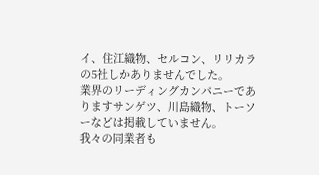イ、住江織物、セルコン、リリカラの5社しかありませんでした。
業界のリーディングカンパニーでありますサンゲツ、川島織物、トーソーなどは掲載していません。
我々の同業者も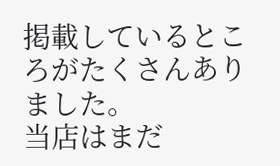掲載しているところがたくさんありました。
当店はまだ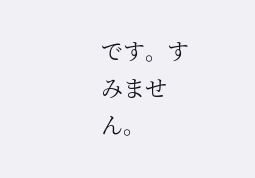です。すみません。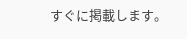すぐに掲載します。